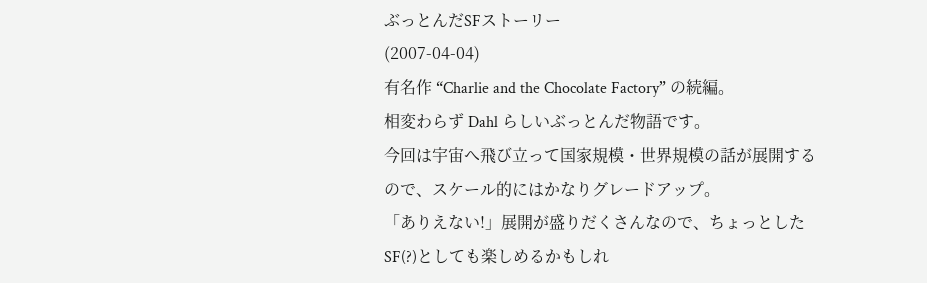ぶっとんだSFストーリー
(2007-04-04)
有名作 “Charlie and the Chocolate Factory” の続編。
相変わらず Dahl らしいぶっとんだ物語です。
今回は宇宙へ飛び立って国家規模・世界規模の話が展開するので、スケール的にはかなりグレードアップ。
「ありえない!」展開が盛りだくさんなので、ちょっとしたSF(?)としても楽しめるかもしれ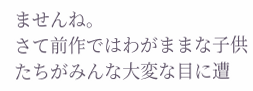ませんね。
さて前作ではわがままな子供たちがみんな大変な目に遭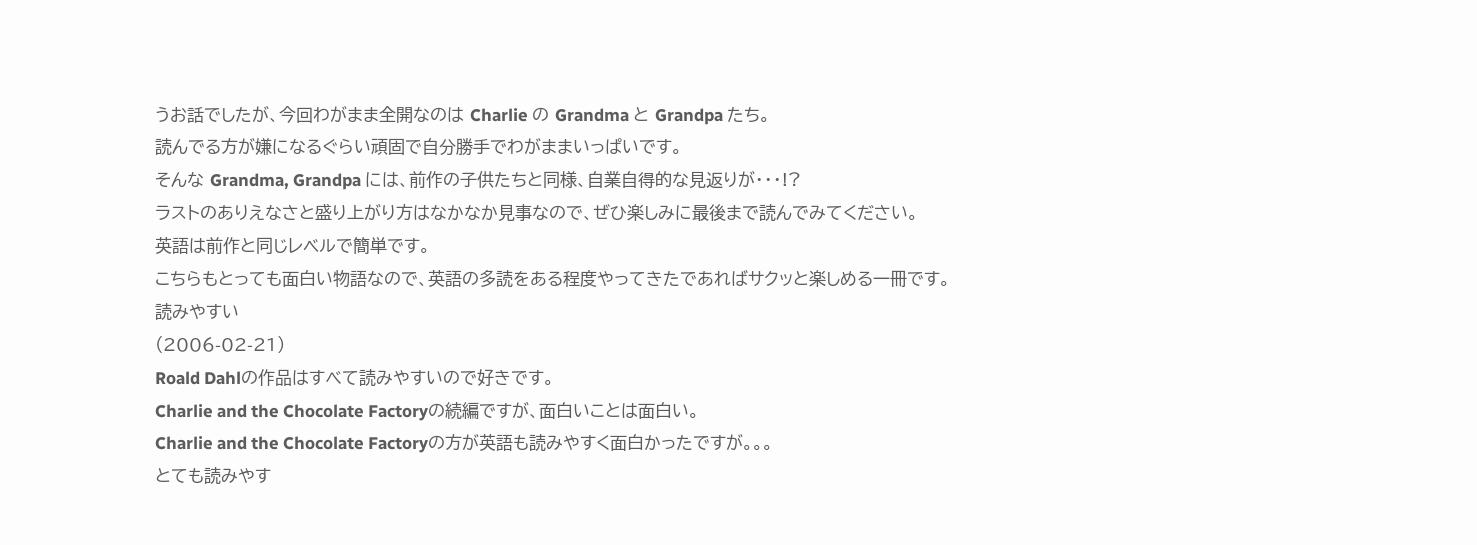うお話でしたが、今回わがまま全開なのは Charlie の Grandma と Grandpa たち。
読んでる方が嫌になるぐらい頑固で自分勝手でわがままいっぱいです。
そんな Grandma, Grandpa には、前作の子供たちと同様、自業自得的な見返りが・・・!?
ラストのありえなさと盛り上がり方はなかなか見事なので、ぜひ楽しみに最後まで読んでみてください。
英語は前作と同じレベルで簡単です。
こちらもとっても面白い物語なので、英語の多読をある程度やってきたであればサクッと楽しめる一冊です。
読みやすい
(2006-02-21)
Roald Dahlの作品はすべて読みやすいので好きです。
Charlie and the Chocolate Factoryの続編ですが、面白いことは面白い。
Charlie and the Chocolate Factoryの方が英語も読みやすく面白かったですが。。。
とても読みやす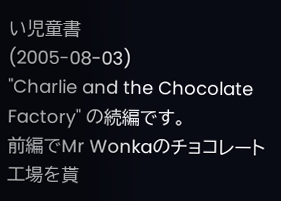い児童書
(2005-08-03)
"Charlie and the Chocolate Factory" の続編です。
前編でMr Wonkaのチョコレート工場を貰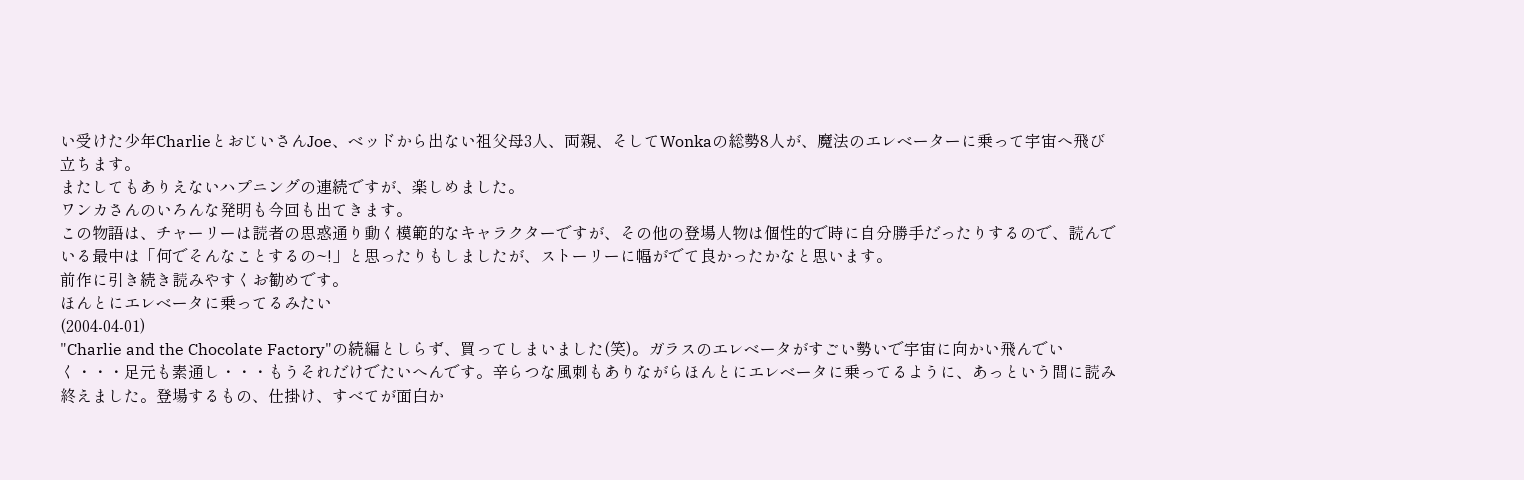い受けた少年CharlieとおじいさんJoe、ベッドから出ない祖父母3人、両親、そしてWonkaの総勢8人が、魔法のエレベーターに乗って宇宙へ飛び立ちます。
またしてもありえないハプニングの連続ですが、楽しめました。
ワンカさんのいろんな発明も今回も出てきます。
この物語は、チャーリーは読者の思惑通り動く模範的なキャラクターですが、その他の登場人物は個性的で時に自分勝手だったりするので、読んでいる最中は「何でそんなことするの~!」と思ったりもしましたが、ストーリーに幅がでて良かったかなと思います。
前作に引き続き読みやすくお勧めです。
ほんとにエレベータに乗ってるみたい
(2004-04-01)
"Charlie and the Chocolate Factory"の続編としらず、買ってしまいました(笑)。ガラスのエレベータがすごい勢いで宇宙に向かい飛んでいく・・・足元も素通し・・・もうそれだけでたいへんです。辛らつな風刺もありながらほんとにエレベータに乗ってるように、あっという間に読み終えました。登場するもの、仕掛け、すべてが面白か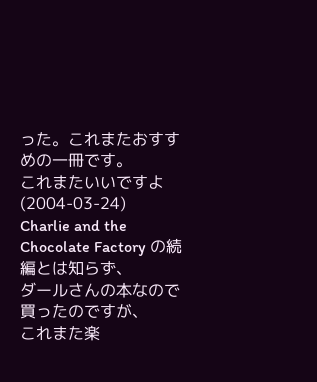った。これまたおすすめの一冊です。
これまたいいですよ
(2004-03-24)
Charlie and the Chocolate Factory の続編とは知らず、
ダールさんの本なので買ったのですが、
これまた楽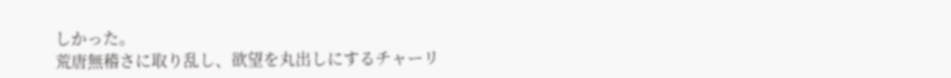しかった。
荒唐無稽さに取り乱し、欲望を丸出しにするチャーリ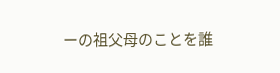ーの祖父母のことを誰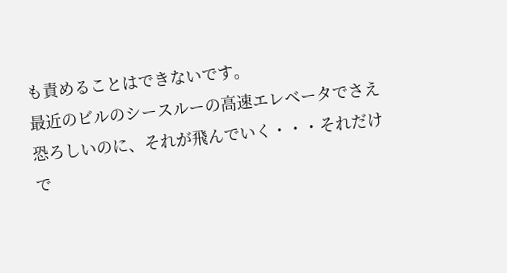も責めることはできないです。
最近のビルのシースルーの高速エレベータでさえ恐ろしいのに、それが飛んでいく・・・それだけで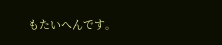もたいへんです。